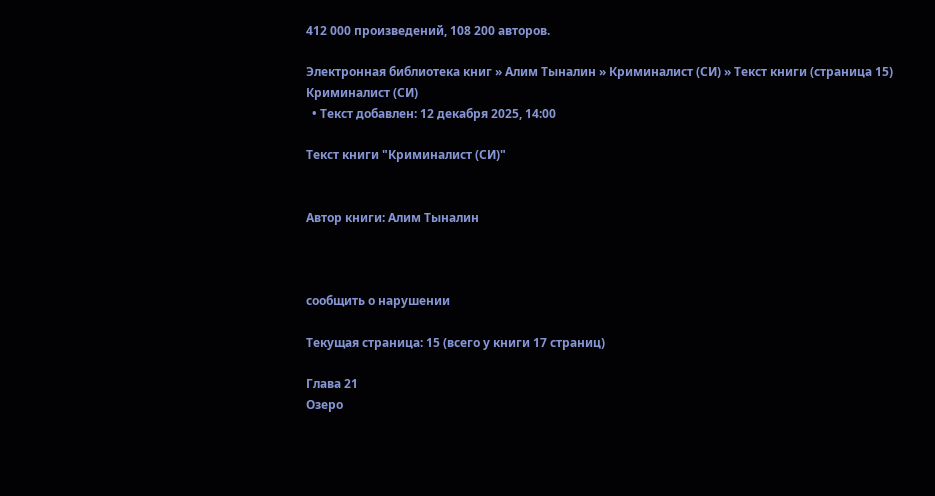412 000 произведений, 108 200 авторов.

Электронная библиотека книг » Алим Тыналин » Криминалист (СИ) » Текст книги (страница 15)
Криминалист (СИ)
  • Текст добавлен: 12 декабря 2025, 14:00

Текст книги "Криминалист (СИ)"


Автор книги: Алим Тыналин



сообщить о нарушении

Текущая страница: 15 (всего у книги 17 страниц)

Глава 21
Озеро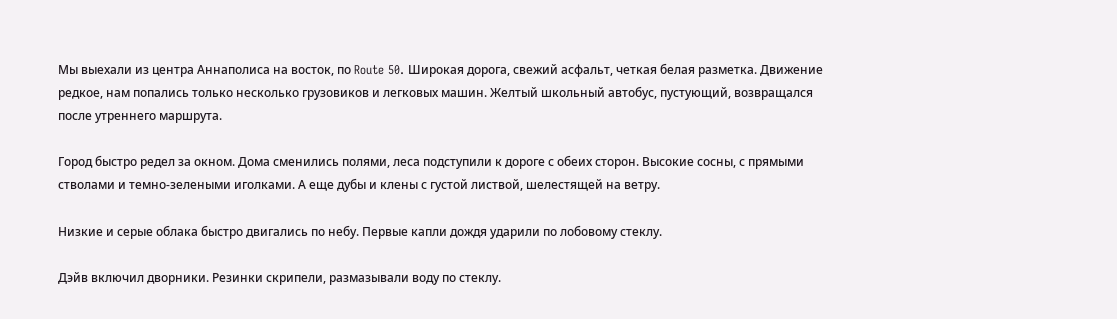Мы выехали из центра Аннаполиса на восток, по Route 50. Широкая дорога, свежий асфальт, четкая белая разметка. Движение редкое, нам попались только несколько грузовиков и легковых машин. Желтый школьный автобус, пустующий, возвращался после утреннего маршрута.

Город быстро редел за окном. Дома сменились полями, леса подступили к дороге с обеих сторон. Высокие сосны, с прямыми стволами и темно-зелеными иголками. А еще дубы и клены с густой листвой, шелестящей на ветру.

Низкие и серые облака быстро двигались по небу. Первые капли дождя ударили по лобовому стеклу.

Дэйв включил дворники. Резинки скрипели, размазывали воду по стеклу.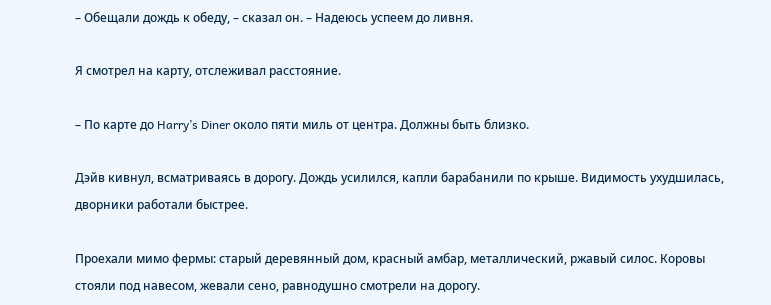– Обещали дождь к обеду, – сказал он. – Надеюсь успеем до ливня.

Я смотрел на карту, отслеживал расстояние.

– По карте до Harry’s Diner около пяти миль от центра. Должны быть близко.

Дэйв кивнул, всматриваясь в дорогу. Дождь усилился, капли барабанили по крыше. Видимость ухудшилась, дворники работали быстрее.

Проехали мимо фермы: старый деревянный дом, красный амбар, металлический, ржавый силос. Коровы стояли под навесом, жевали сено, равнодушно смотрели на дорогу.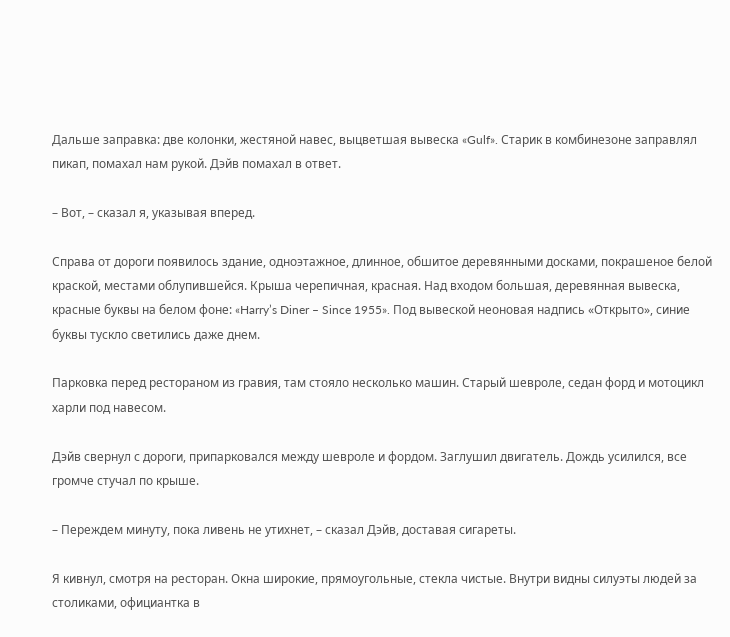Дальше заправка: две колонки, жестяной навес, выцветшая вывеска «Gulf». Старик в комбинезоне заправлял пикап, помахал нам рукой. Дэйв помахал в ответ.

– Вот, – сказал я, указывая вперед.

Справа от дороги появилось здание, одноэтажное, длинное, обшитое деревянными досками, покрашеное белой краской, местами облупившейся. Крыша черепичная, красная. Над входом большая, деревянная вывеска, красные буквы на белом фоне: «Harry’s Diner – Since 1955». Под вывеской неоновая надпись «Открыто», синие буквы тускло светились даже днем.

Парковка перед рестораном из гравия, там стояло несколько машин. Старый шевроле, седан форд и мотоцикл харли под навесом.

Дэйв свернул с дороги, припарковался между шевроле и фордом. Заглушил двигатель. Дождь усилился, все громче стучал по крыше.

– Переждем минуту, пока ливень не утихнет, – сказал Дэйв, доставая сигареты.

Я кивнул, смотря на ресторан. Окна широкие, прямоугольные, стекла чистые. Внутри видны силуэты людей за столиками, официантка в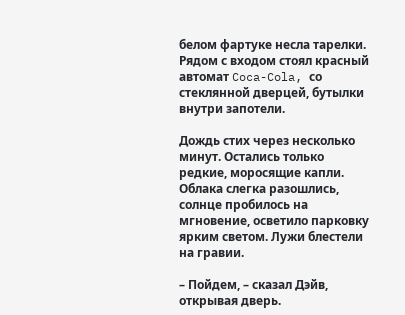белом фартуке несла тарелки. Рядом с входом стоял красный автомат Coca-Cola, со стеклянной дверцей, бутылки внутри запотели.

Дождь стих через несколько минут. Остались только редкие, моросящие капли. Облака слегка разошлись, солнце пробилось на мгновение, осветило парковку ярким светом. Лужи блестели на гравии.

– Пойдем, – сказал Дэйв, открывая дверь.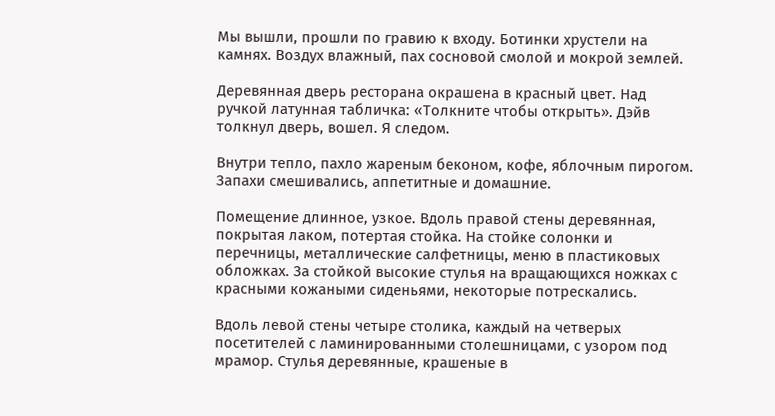Мы вышли, прошли по гравию к входу. Ботинки хрустели на камнях. Воздух влажный, пах сосновой смолой и мокрой землей.

Деревянная дверь ресторана окрашена в красный цвет. Над ручкой латунная табличка: «Толкните чтобы открыть». Дэйв толкнул дверь, вошел. Я следом.

Внутри тепло, пахло жареным беконом, кофе, яблочным пирогом. Запахи смешивались, аппетитные и домашние.

Помещение длинное, узкое. Вдоль правой стены деревянная, покрытая лаком, потертая стойка. На стойке солонки и перечницы, металлические салфетницы, меню в пластиковых обложках. За стойкой высокие стулья на вращающихся ножках с красными кожаными сиденьями, некоторые потрескались.

Вдоль левой стены четыре столика, каждый на четверых посетителей с ламинированными столешницами, с узором под мрамор. Стулья деревянные, крашеные в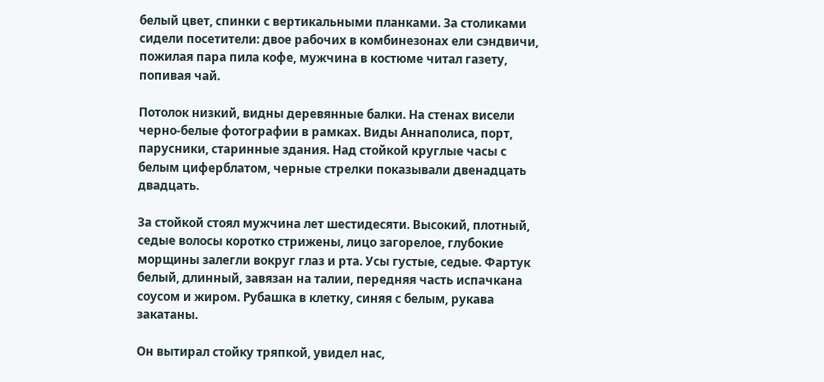белый цвет, спинки с вертикальными планками. За столиками сидели посетители: двое рабочих в комбинезонах ели сэндвичи, пожилая пара пила кофе, мужчина в костюме читал газету, попивая чай.

Потолок низкий, видны деревянные балки. На стенах висели черно-белые фотографии в рамках. Виды Аннаполиса, порт, парусники, старинные здания. Над стойкой круглые часы с белым циферблатом, черные стрелки показывали двенадцать двадцать.

За стойкой стоял мужчина лет шестидесяти. Высокий, плотный, седые волосы коротко стрижены, лицо загорелое, глубокие морщины залегли вокруг глаз и рта. Усы густые, седые. Фартук белый, длинный, завязан на талии, передняя часть испачкана соусом и жиром. Рубашка в клетку, синяя с белым, рукава закатаны.

Он вытирал стойку тряпкой, увидел нас,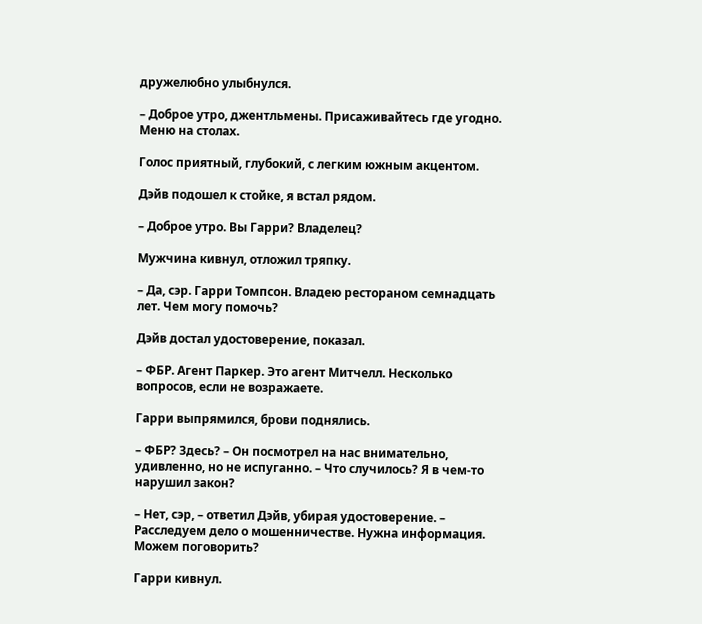дружелюбно улыбнулся.

– Доброе утро, джентльмены. Присаживайтесь где угодно. Меню на столах.

Голос приятный, глубокий, с легким южным акцентом.

Дэйв подошел к стойке, я встал рядом.

– Доброе утро. Вы Гарри? Владелец?

Мужчина кивнул, отложил тряпку.

– Да, сэр. Гарри Томпсон. Владею рестораном семнадцать лет. Чем могу помочь?

Дэйв достал удостоверение, показал.

– ФБР. Агент Паркер. Это агент Митчелл. Несколько вопросов, если не возражаете.

Гарри выпрямился, брови поднялись.

– ФБР? Здесь? – Он посмотрел на нас внимательно, удивленно, но не испуганно. – Что случилось? Я в чем-то нарушил закон?

– Нет, сэр, – ответил Дэйв, убирая удостоверение. – Расследуем дело о мошенничестве. Нужна информация. Можем поговорить?

Гарри кивнул.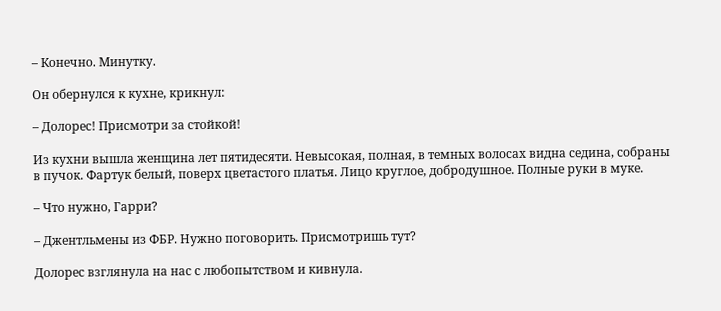– Конечно. Минутку.

Он обернулся к кухне, крикнул:

– Долорес! Присмотри за стойкой!

Из кухни вышла женщина лет пятидесяти. Невысокая, полная, в темных волосах видна седина, собраны в пучок. Фартук белый, поверх цветастого платья. Лицо круглое, добродушное. Полные руки в муке.

– Что нужно, Гарри?

– Джентльмены из ФБР. Нужно поговорить. Присмотришь тут?

Долорес взглянула на нас с любопытством и кивнула.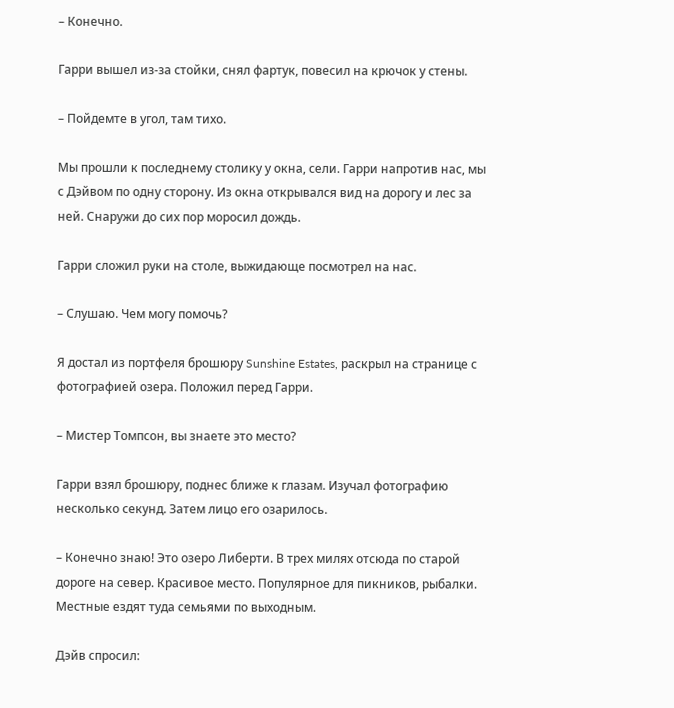– Конечно.

Гарри вышел из-за стойки, снял фартук, повесил на крючок у стены.

– Пойдемте в угол, там тихо.

Мы прошли к последнему столику у окна, сели. Гарри напротив нас, мы с Дэйвом по одну сторону. Из окна открывался вид на дорогу и лес за ней. Снаружи до сих пор моросил дождь.

Гарри сложил руки на столе, выжидающе посмотрел на нас.

– Слушаю. Чем могу помочь?

Я достал из портфеля брошюру Sunshine Estates, раскрыл на странице с фотографией озера. Положил перед Гарри.

– Мистер Томпсон, вы знаете это место?

Гарри взял брошюру, поднес ближе к глазам. Изучал фотографию несколько секунд. Затем лицо его озарилось.

– Конечно знаю! Это озеро Либерти. В трех милях отсюда по старой дороге на север. Красивое место. Популярное для пикников, рыбалки. Местные ездят туда семьями по выходным.

Дэйв спросил: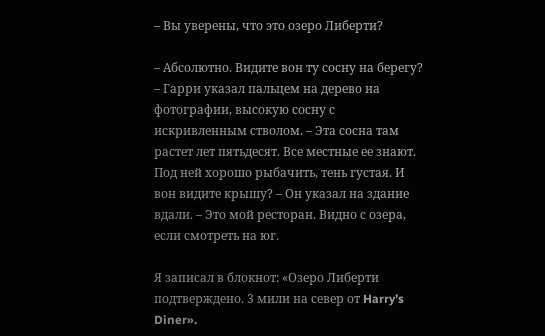– Вы уверены, что это озеро Либерти?

– Абсолютно. Видите вон ту сосну на берегу? – Гарри указал пальцем на дерево на фотографии, высокую сосну с искривленным стволом. – Эта сосна там растет лет пятьдесят. Все местные ее знают. Под ней хорошо рыбачить, тень густая. И вон видите крышу? – Он указал на здание вдали. – Это мой ресторан. Видно с озера, если смотреть на юг.

Я записал в блокнот: «Озеро Либерти подтверждено. 3 мили на север от Harry’s Diner».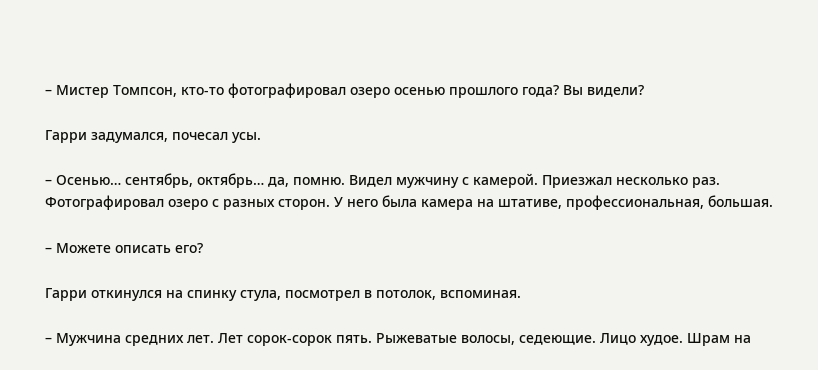– Мистер Томпсон, кто-то фотографировал озеро осенью прошлого года? Вы видели?

Гарри задумался, почесал усы.

– Осенью… сентябрь, октябрь… да, помню. Видел мужчину с камерой. Приезжал несколько раз. Фотографировал озеро с разных сторон. У него была камера на штативе, профессиональная, большая.

– Можете описать его?

Гарри откинулся на спинку стула, посмотрел в потолок, вспоминая.

– Мужчина средних лет. Лет сорок-сорок пять. Рыжеватые волосы, седеющие. Лицо худое. Шрам на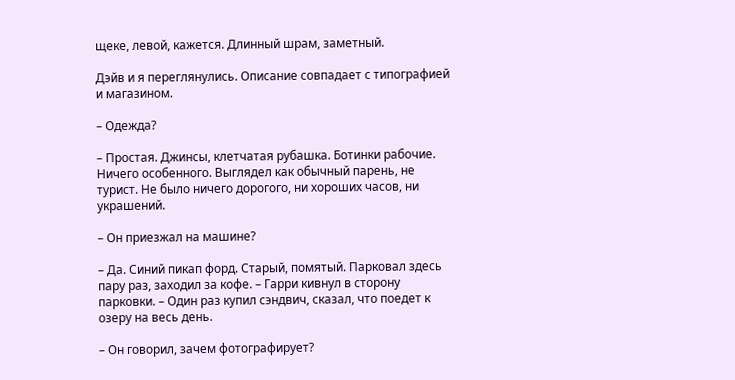щеке, левой, кажется. Длинный шрам, заметный.

Дэйв и я переглянулись. Описание совпадает с типографией и магазином.

– Одежда?

– Простая. Джинсы, клетчатая рубашка. Ботинки рабочие. Ничего особенного. Выглядел как обычный парень, не турист. Не было ничего дорогого, ни хороших часов, ни украшений.

– Он приезжал на машине?

– Да. Синий пикап форд. Старый, помятый. Парковал здесь пару раз, заходил за кофе. – Гарри кивнул в сторону парковки. – Один раз купил сэндвич, сказал, что поедет к озеру на весь день.

– Он говорил, зачем фотографирует?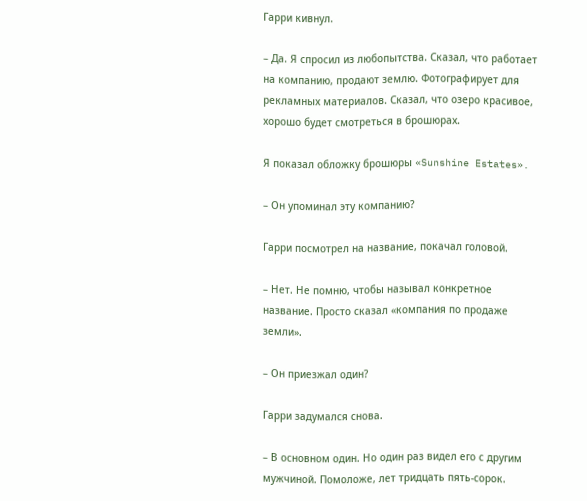Гарри кивнул.

– Да. Я спросил из любопытства. Сказал, что работает на компанию, продают землю. Фотографирует для рекламных материалов. Сказал, что озеро красивое, хорошо будет смотреться в брошюрах.

Я показал обложку брошюры «Sunshine Estates».

– Он упоминал эту компанию?

Гарри посмотрел на название, покачал головой.

– Нет. Не помню, чтобы называл конкретное название. Просто сказал «компания по продаже земли».

– Он приезжал один?

Гарри задумался снова.

– В основном один. Но один раз видел его с другим мужчиной. Помоложе, лет тридцать пять-сорок.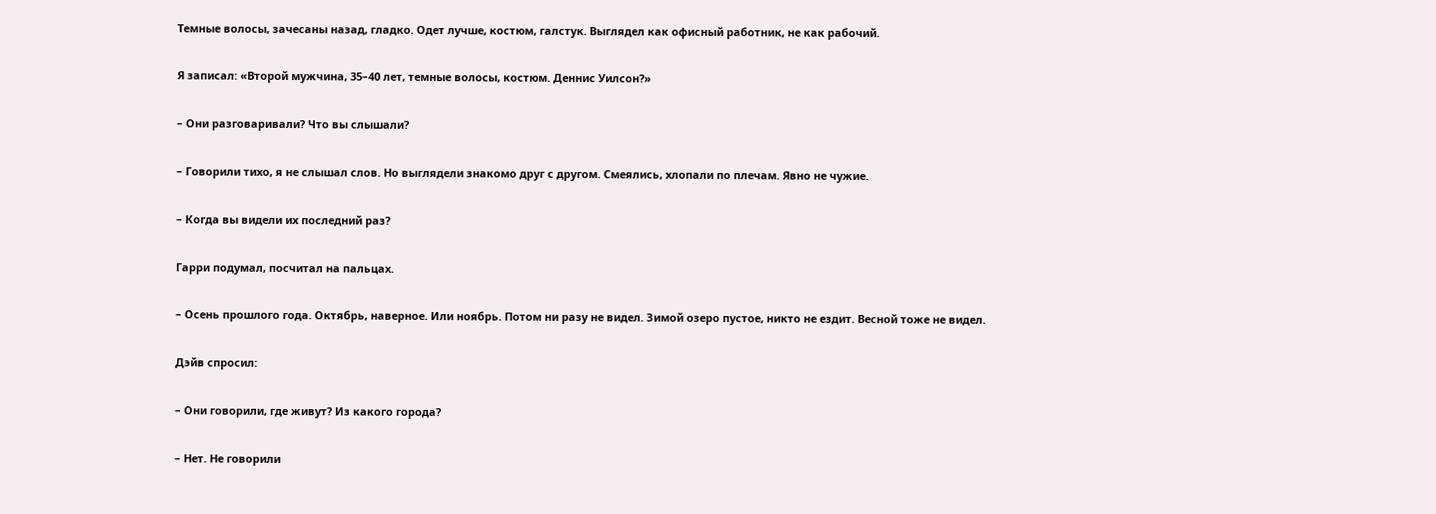Темные волосы, зачесаны назад, гладко. Одет лучше, костюм, галстук. Выглядел как офисный работник, не как рабочий.

Я записал: «Второй мужчина, 35–40 лет, темные волосы, костюм. Деннис Уилсон?»

– Они разговаривали? Что вы слышали?

– Говорили тихо, я не слышал слов. Но выглядели знакомо друг с другом. Смеялись, хлопали по плечам. Явно не чужие.

– Когда вы видели их последний раз?

Гарри подумал, посчитал на пальцах.

– Осень прошлого года. Октябрь, наверное. Или ноябрь. Потом ни разу не видел. Зимой озеро пустое, никто не ездит. Весной тоже не видел.

Дэйв спросил:

– Они говорили, где живут? Из какого города?

– Нет. Не говорили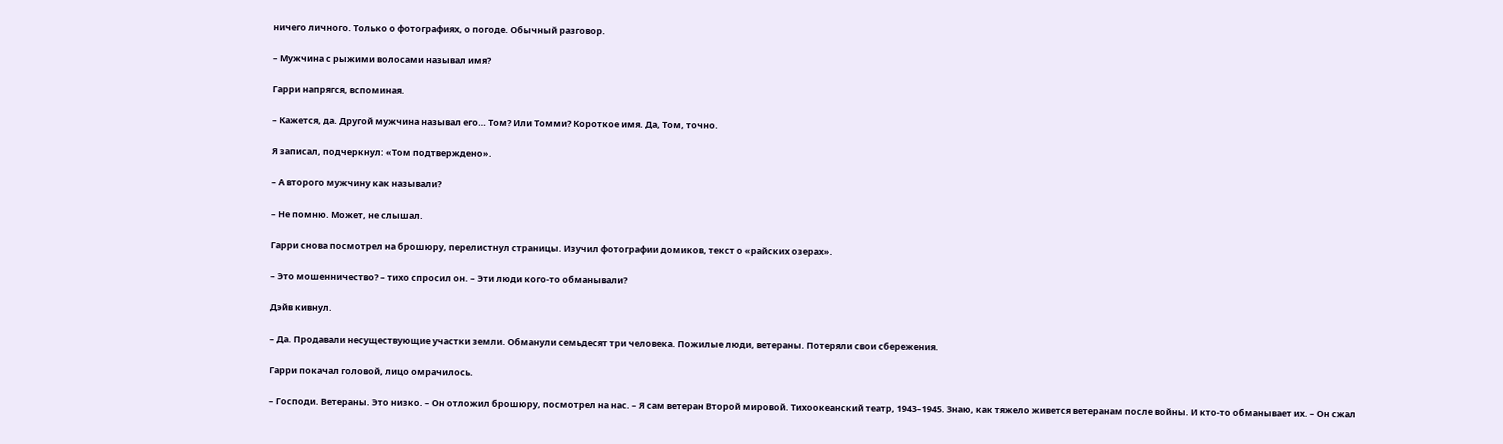ничего личного. Только о фотографиях, о погоде. Обычный разговор.

– Мужчина с рыжими волосами называл имя?

Гарри напрягся, вспоминая.

– Кажется, да. Другой мужчина называл его… Том? Или Томми? Короткое имя. Да, Том, точно.

Я записал, подчеркнул: «Том подтверждено».

– А второго мужчину как называли?

– Не помню. Может, не слышал.

Гарри снова посмотрел на брошюру, перелистнул страницы. Изучил фотографии домиков, текст о «райских озерах».

– Это мошенничество? – тихо спросил он. – Эти люди кого-то обманывали?

Дэйв кивнул.

– Да. Продавали несуществующие участки земли. Обманули семьдесят три человека. Пожилые люди, ветераны. Потеряли свои сбережения.

Гарри покачал головой, лицо омрачилось.

– Господи. Ветераны. Это низко. – Он отложил брошюру, посмотрел на нас. – Я сам ветеран Второй мировой. Тихоокеанский театр, 1943–1945. Знаю, как тяжело живется ветеранам после войны. И кто-то обманывает их. – Он сжал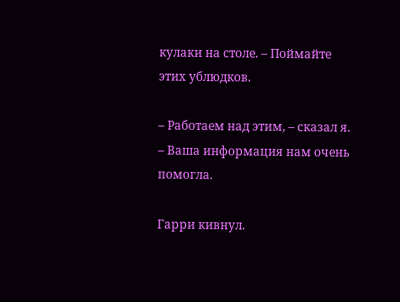кулаки на столе. – Поймайте этих ублюдков.

– Работаем над этим, – сказал я. – Ваша информация нам очень помогла.

Гарри кивнул.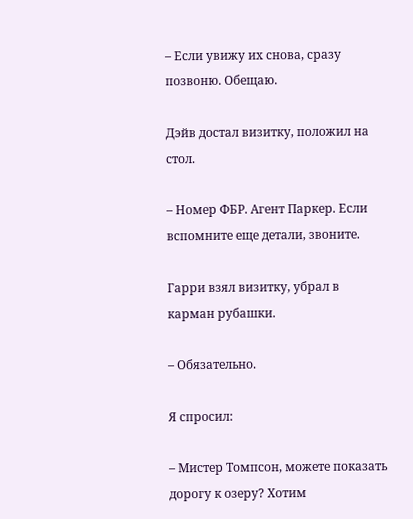– Если увижу их снова, сразу позвоню. Обещаю.

Дэйв достал визитку, положил на стол.

– Номер ФБР. Агент Паркер. Если вспомните еще детали, звоните.

Гарри взял визитку, убрал в карман рубашки.

– Обязательно.

Я спросил:

– Мистер Томпсон, можете показать дорогу к озеру? Хотим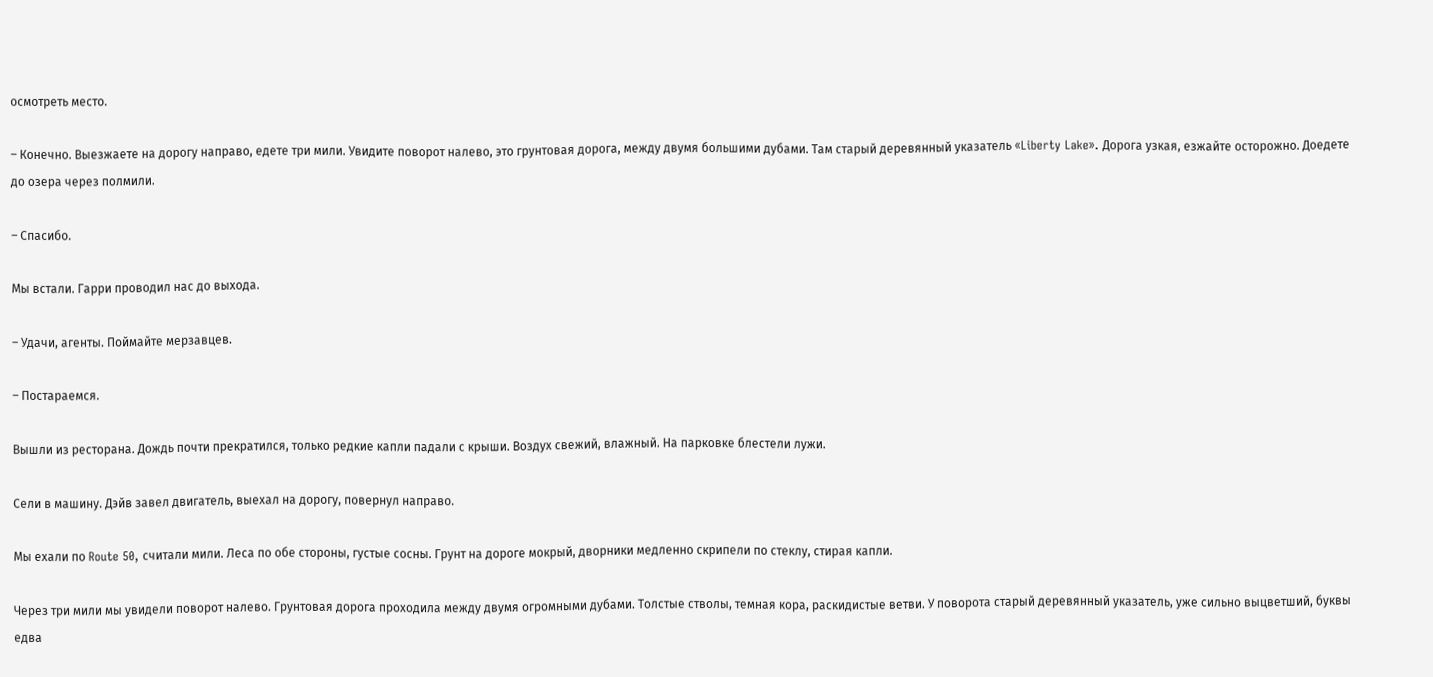осмотреть место.

– Конечно. Выезжаете на дорогу направо, едете три мили. Увидите поворот налево, это грунтовая дорога, между двумя большими дубами. Там старый деревянный указатель «Liberty Lake». Дорога узкая, езжайте осторожно. Доедете до озера через полмили.

– Спасибо.

Мы встали. Гарри проводил нас до выхода.

– Удачи, агенты. Поймайте мерзавцев.

– Постараемся.

Вышли из ресторана. Дождь почти прекратился, только редкие капли падали с крыши. Воздух свежий, влажный. На парковке блестели лужи.

Сели в машину. Дэйв завел двигатель, выехал на дорогу, повернул направо.

Мы ехали по Route 50, считали мили. Леса по обе стороны, густые сосны. Грунт на дороге мокрый, дворники медленно скрипели по стеклу, стирая капли.

Через три мили мы увидели поворот налево. Грунтовая дорога проходила между двумя огромными дубами. Толстые стволы, темная кора, раскидистые ветви. У поворота старый деревянный указатель, уже сильно выцветший, буквы едва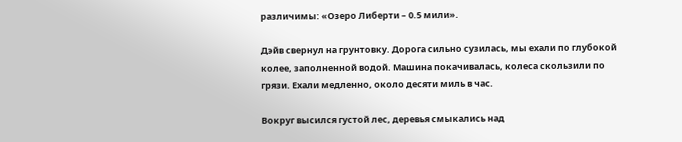различимы: «Озеро Либерти – 0.5 мили».

Дэйв свернул на грунтовку. Дорога сильно сузилась, мы ехали по глубокой колее, заполненной водой. Машина покачивалась, колеса скользили по грязи. Ехали медленно, около десяти миль в час.

Вокруг высился густой лес, деревья смыкались над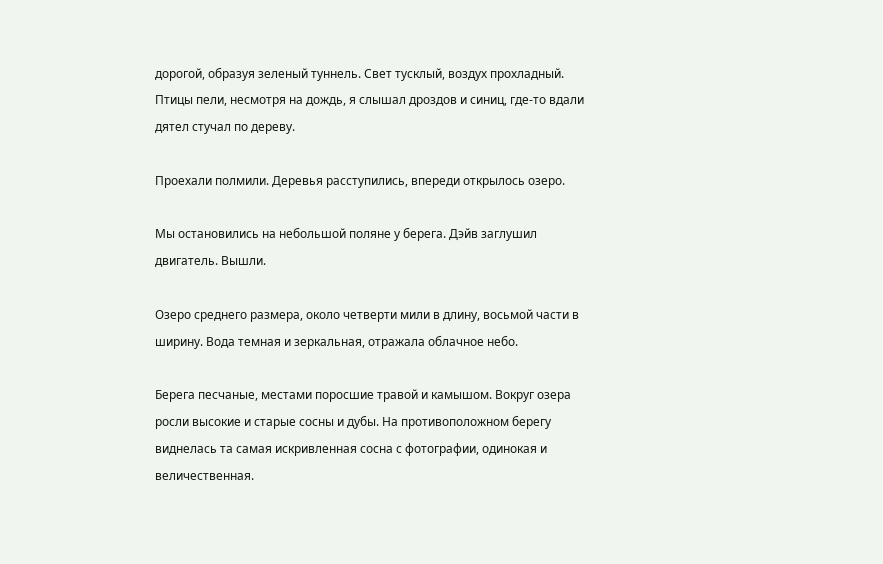дорогой, образуя зеленый туннель. Свет тусклый, воздух прохладный. Птицы пели, несмотря на дождь, я слышал дроздов и синиц, где-то вдали дятел стучал по дереву.

Проехали полмили. Деревья расступились, впереди открылось озеро.

Мы остановились на небольшой поляне у берега. Дэйв заглушил двигатель. Вышли.

Озеро среднего размера, около четверти мили в длину, восьмой части в ширину. Вода темная и зеркальная, отражала облачное небо.

Берега песчаные, местами поросшие травой и камышом. Вокруг озера росли высокие и старые сосны и дубы. На противоположном берегу виднелась та самая искривленная сосна с фотографии, одинокая и величественная.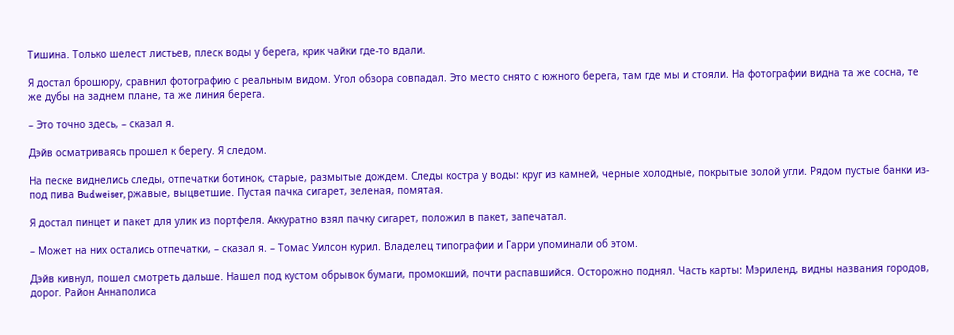Тишина. Только шелест листьев, плеск воды у берега, крик чайки где-то вдали.

Я достал брошюру, сравнил фотографию с реальным видом. Угол обзора совпадал. Это место снято с южного берега, там где мы и стояли. На фотографии видна та же сосна, те же дубы на заднем плане, та же линия берега.

– Это точно здесь, – сказал я.

Дэйв осматриваясь прошел к берегу. Я следом.

На песке виднелись следы, отпечатки ботинок, старые, размытые дождем. Следы костра у воды: круг из камней, черные холодные, покрытые золой угли. Рядом пустые банки из-под пива Budweiser, ржавые, выцветшие. Пустая пачка сигарет, зеленая, помятая.

Я достал пинцет и пакет для улик из портфеля. Аккуратно взял пачку сигарет, положил в пакет, запечатал.

– Может на них остались отпечатки, – сказал я. – Томас Уилсон курил. Владелец типографии и Гарри упоминали об этом.

Дэйв кивнул, пошел смотреть дальше. Нашел под кустом обрывок бумаги, промокший, почти распавшийся. Осторожно поднял. Часть карты: Мэриленд, видны названия городов, дорог. Район Аннаполиса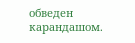обведен карандашом.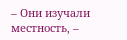– Они изучали местность, –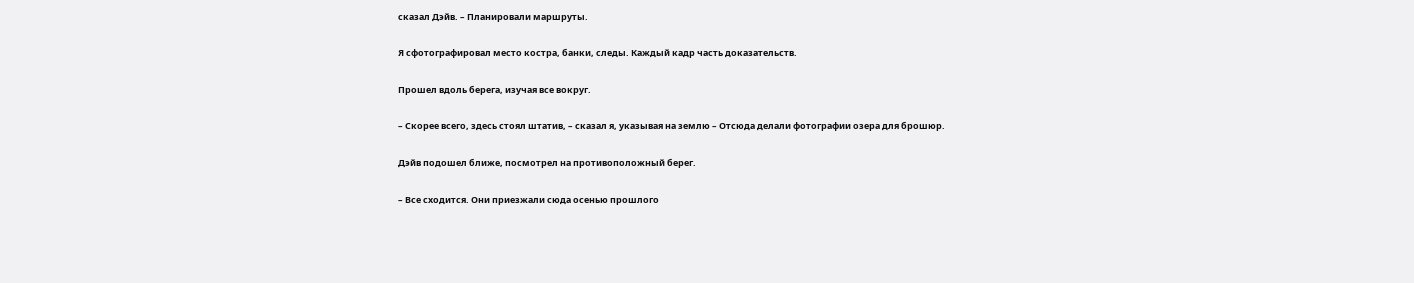сказал Дэйв. – Планировали маршруты.

Я сфотографировал место костра, банки, следы. Каждый кадр часть доказательств.

Прошел вдоль берега, изучая все вокруг.

– Скорее всего, здесь стоял штатив, – сказал я, указывая на землю – Отсюда делали фотографии озера для брошюр.

Дэйв подошел ближе, посмотрел на противоположный берег.

– Все сходится. Они приезжали сюда осенью прошлого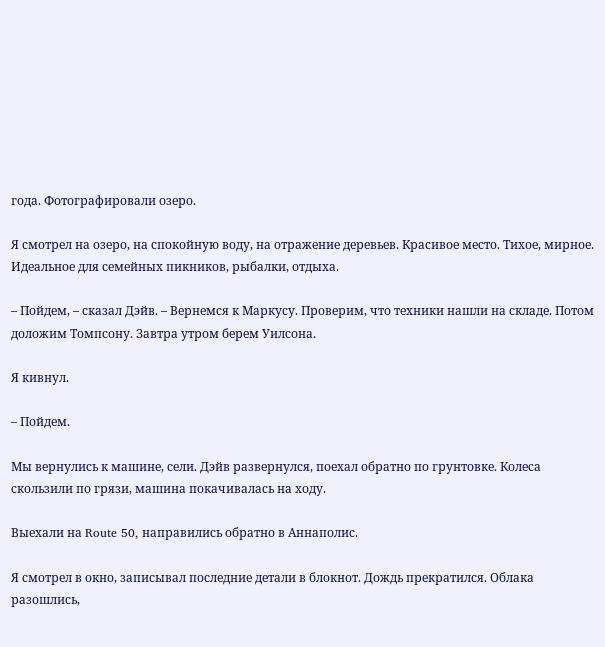года. Фотографировали озеро.

Я смотрел на озеро, на спокойную воду, на отражение деревьев. Красивое место. Тихое, мирное. Идеальное для семейных пикников, рыбалки, отдыха.

– Пойдем, – сказал Дэйв. – Вернемся к Маркусу. Проверим, что техники нашли на складе. Потом доложим Томпсону. Завтра утром берем Уилсона.

Я кивнул.

– Пойдем.

Мы вернулись к машине, сели. Дэйв развернулся, поехал обратно по грунтовке. Колеса скользили по грязи, машина покачивалась на ходу.

Выехали на Route 50, направились обратно в Аннаполис.

Я смотрел в окно, записывал последние детали в блокнот. Дождь прекратился. Облака разошлись,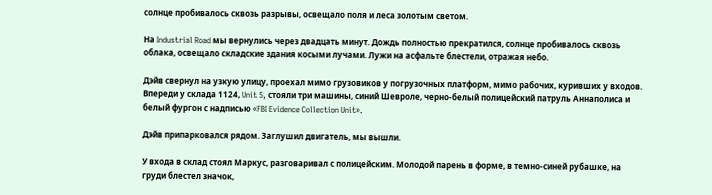солнце пробивалось сквозь разрывы, освещало поля и леса золотым светом.

На Industrial Road мы вернулись через двадцать минут. Дождь полностью прекратился, солнце пробивалось сквозь облака, освещало складские здания косыми лучами. Лужи на асфальте блестели, отражая небо.

Дэйв свернул на узкую улицу, проехал мимо грузовиков у погрузочных платформ, мимо рабочих, куривших у входов. Впереди у склада 1124, Unit 5, стояли три машины, синий Шевроле, черно-белый полицейский патруль Аннаполиса и белый фургон с надписью «FBI Evidence Collection Unit».

Дэйв припарковался рядом. Заглушил двигатель, мы вышли.

У входа в склад стоял Маркус, разговаривал с полицейским. Молодой парень в форме, в темно-синей рубашке, на груди блестел значок,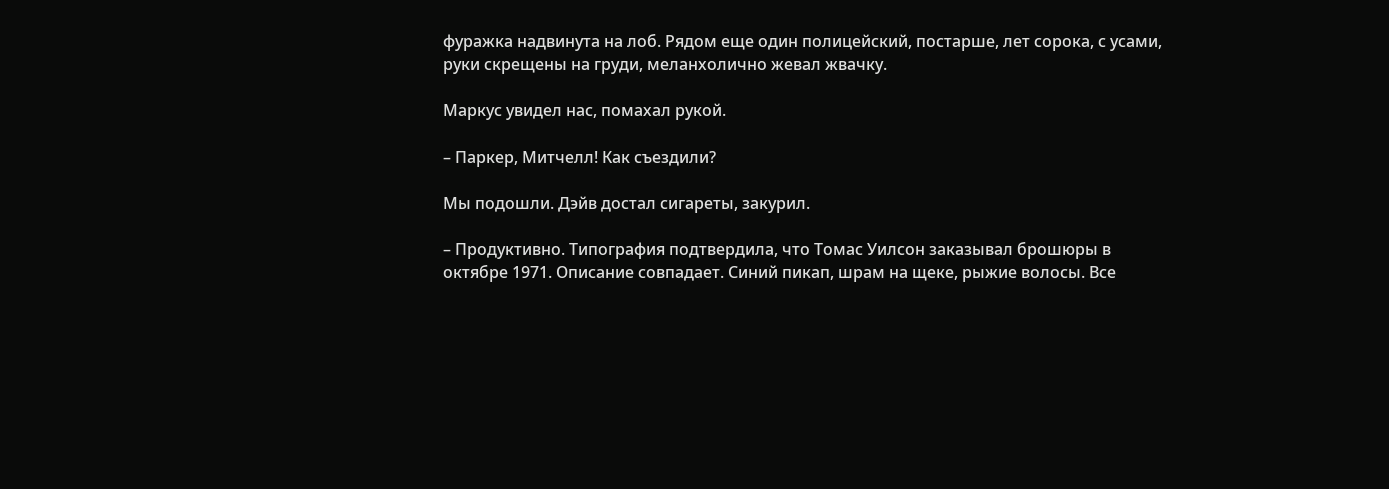фуражка надвинута на лоб. Рядом еще один полицейский, постарше, лет сорока, с усами, руки скрещены на груди, меланхолично жевал жвачку.

Маркус увидел нас, помахал рукой.

– Паркер, Митчелл! Как съездили?

Мы подошли. Дэйв достал сигареты, закурил.

– Продуктивно. Типография подтвердила, что Томас Уилсон заказывал брошюры в октябре 1971. Описание совпадает. Синий пикап, шрам на щеке, рыжие волосы. Все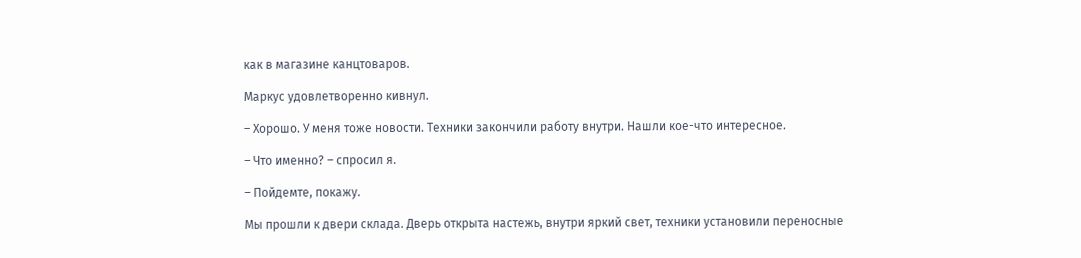как в магазине канцтоваров.

Маркус удовлетворенно кивнул.

– Хорошо. У меня тоже новости. Техники закончили работу внутри. Нашли кое-что интересное.

– Что именно? – спросил я.

– Пойдемте, покажу.

Мы прошли к двери склада. Дверь открыта настежь, внутри яркий свет, техники установили переносные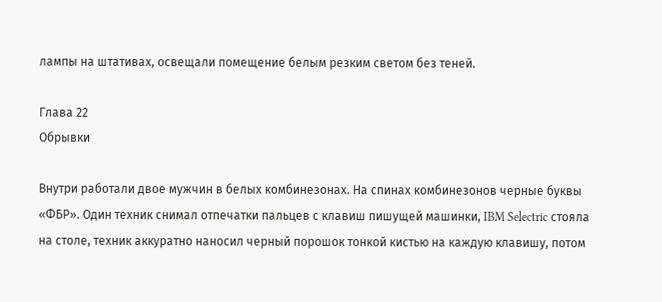лампы на штативах, освещали помещение белым резким светом без теней.

Глава 22
Обрывки

Внутри работали двое мужчин в белых комбинезонах. На спинах комбинезонов черные буквы «ФБР». Один техник снимал отпечатки пальцев с клавиш пишущей машинки, IBM Selectric стояла на столе, техник аккуратно наносил черный порошок тонкой кистью на каждую клавишу, потом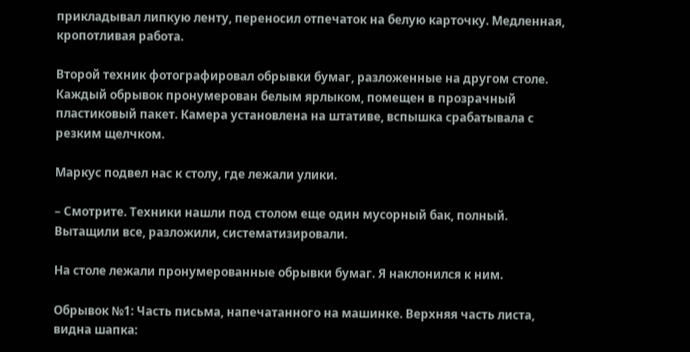прикладывал липкую ленту, переносил отпечаток на белую карточку. Медленная, кропотливая работа.

Второй техник фотографировал обрывки бумаг, разложенные на другом столе. Каждый обрывок пронумерован белым ярлыком, помещен в прозрачный пластиковый пакет. Камера установлена на штативе, вспышка срабатывала с резким щелчком.

Маркус подвел нас к столу, где лежали улики.

– Смотрите. Техники нашли под столом еще один мусорный бак, полный. Вытащили все, разложили, систематизировали.

На столе лежали пронумерованные обрывки бумаг. Я наклонился к ним.

Обрывок №1: Часть письма, напечатанного на машинке. Верхняя часть листа, видна шапка: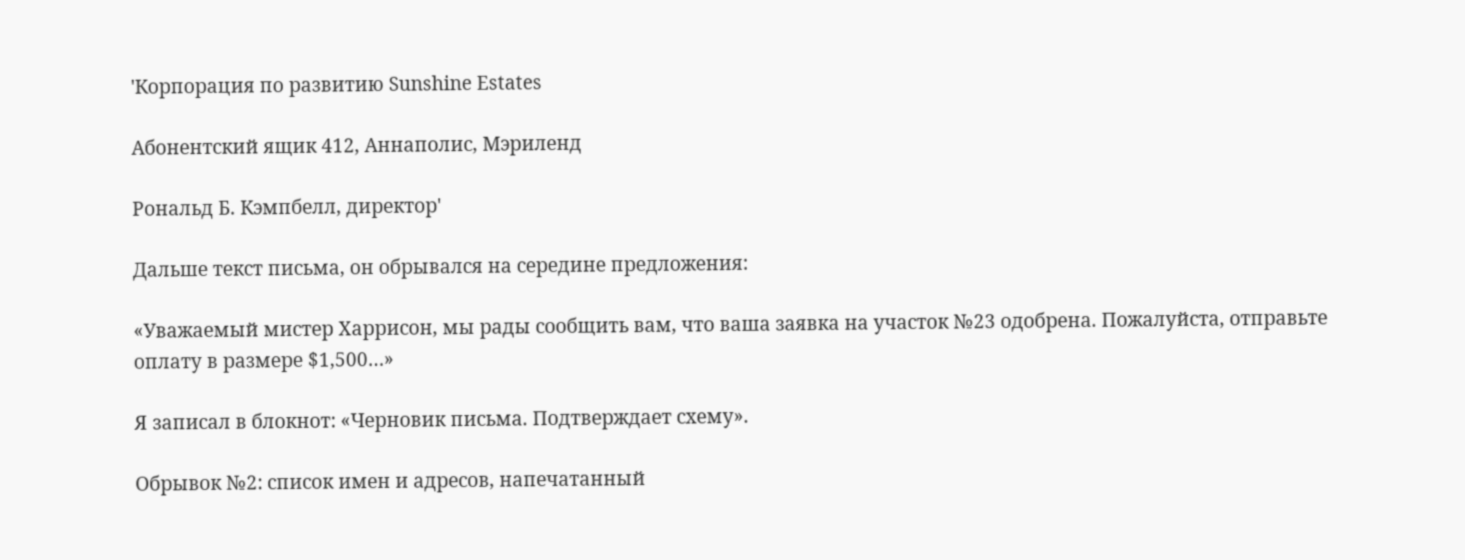'Корпорация по развитию Sunshine Estates

Абонентский ящик 412, Аннаполис, Мэриленд

Рональд Б. Кэмпбелл, директор'

Дальше текст письма, он обрывался на середине предложения:

«Уважаемый мистер Харрисон, мы рады сообщить вам, что ваша заявка на участок №23 одобрена. Пожалуйста, отправьте оплату в размере $1,500…»

Я записал в блокнот: «Черновик письма. Подтверждает схему».

Обрывок №2: список имен и адресов, напечатанный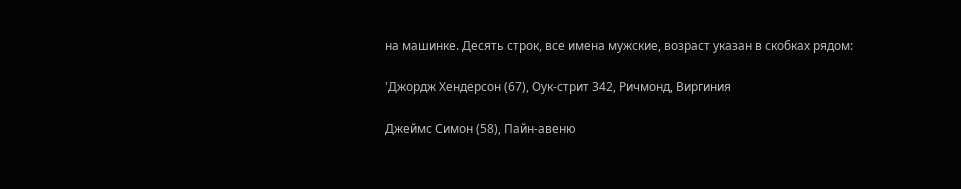на машинке. Десять строк, все имена мужские, возраст указан в скобках рядом:

'Джордж Хендерсон (67), Оук-стрит 342, Ричмонд, Виргиния

Джеймс Симон (58), Пайн-авеню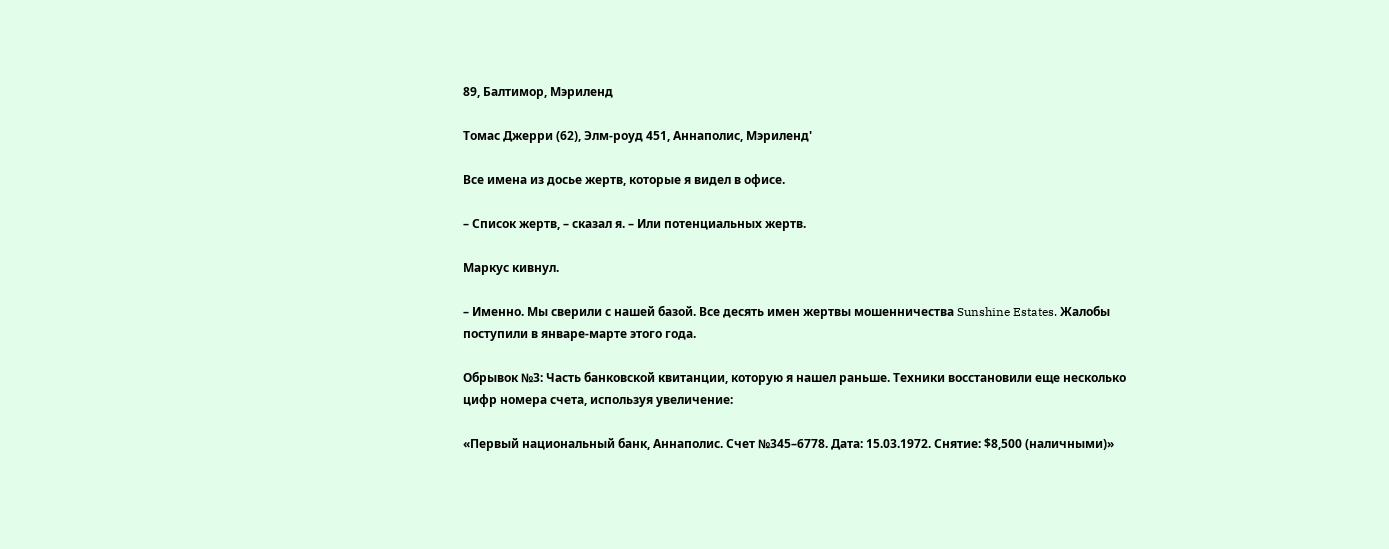89, Балтимор, Мэриленд

Томас Джерри (62), Элм-роуд 451, Аннаполис, Мэриленд'

Все имена из досье жертв, которые я видел в офисе.

– Список жертв, – сказал я. – Или потенциальных жертв.

Маркус кивнул.

– Именно. Мы сверили с нашей базой. Все десять имен жертвы мошенничества Sunshine Estates. Жалобы поступили в январе-марте этого года.

Обрывок №3: Часть банковской квитанции, которую я нашел раньше. Техники восстановили еще несколько цифр номера счета, используя увеличение:

«Первый национальный банк, Аннаполис. Счет №345–6778. Дата: 15.03.1972. Снятие: $8,500 (наличными)»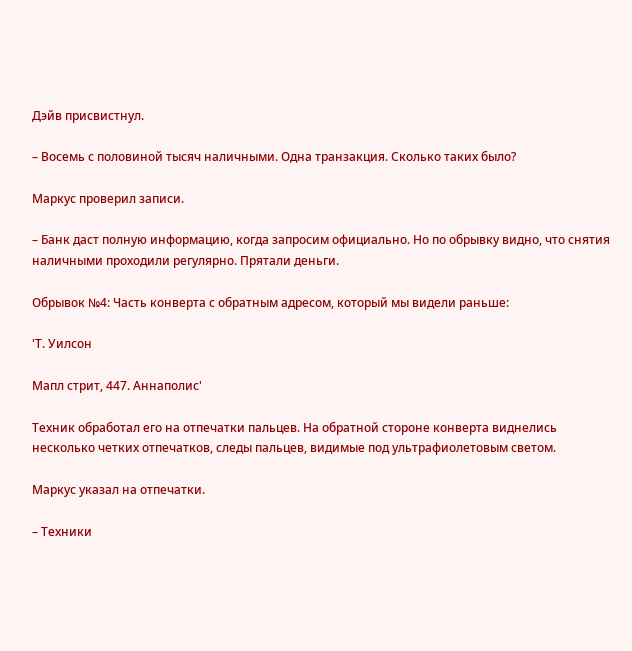Дэйв присвистнул.

– Восемь с половиной тысяч наличными. Одна транзакция. Сколько таких было?

Маркус проверил записи.

– Банк даст полную информацию, когда запросим официально. Но по обрывку видно, что снятия наличными проходили регулярно. Прятали деньги.

Обрывок №4: Часть конверта с обратным адресом, который мы видели раньше:

'Т. Уилсон

Мапл стрит, 447. Аннаполис'

Техник обработал его на отпечатки пальцев. На обратной стороне конверта виднелись несколько четких отпечатков, следы пальцев, видимые под ультрафиолетовым светом.

Маркус указал на отпечатки.

– Техники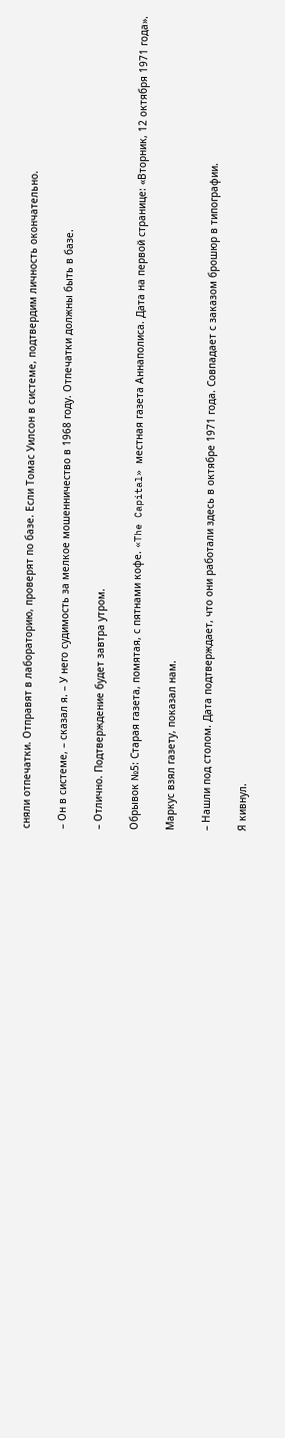сняли отпечатки. Отправят в лабораторию, проверят по базе. Если Томас Уилсон в системе, подтвердим личность окончательно.

– Он в системе, – сказал я. – У него судимость за мелкое мошенничество в 1968 году. Отпечатки должны быть в базе.

– Отлично. Подтверждение будет завтра утром.

Обрывок №5: Старая газета, помятая, с пятнами кофе. «The Capital» местная газета Аннаполиса. Дата на первой странице: «Вторник, 12 октября 1971 года».

Маркус взял газету, показал нам.

– Нашли под столом. Дата подтверждает, что они работали здесь в октябре 1971 года. Совпадает с заказом брошюр в типографии.

Я кивнул.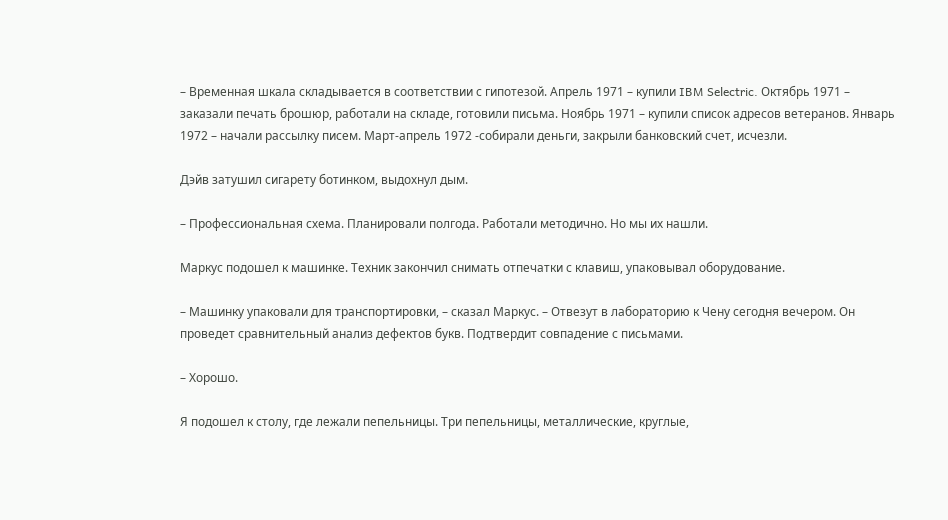– Временная шкала складывается в соответствии с гипотезой. Апрель 1971 – купили IBM Selectric. Октябрь 1971 – заказали печать брошюр, работали на складе, готовили письма. Ноябрь 1971 – купили список адресов ветеранов. Январь 1972 – начали рассылку писем. Март-апрель 1972 -собирали деньги, закрыли банковский счет, исчезли.

Дэйв затушил сигарету ботинком, выдохнул дым.

– Профессиональная схема. Планировали полгода. Работали методично. Но мы их нашли.

Маркус подошел к машинке. Техник закончил снимать отпечатки с клавиш, упаковывал оборудование.

– Машинку упаковали для транспортировки, – сказал Маркус. – Отвезут в лабораторию к Чену сегодня вечером. Он проведет сравнительный анализ дефектов букв. Подтвердит совпадение с письмами.

– Хорошо.

Я подошел к столу, где лежали пепельницы. Три пепельницы, металлические, круглые,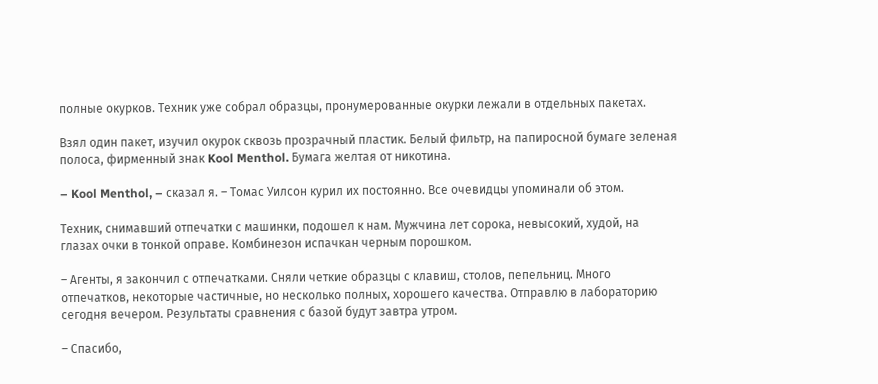полные окурков. Техник уже собрал образцы, пронумерованные окурки лежали в отдельных пакетах.

Взял один пакет, изучил окурок сквозь прозрачный пластик. Белый фильтр, на папиросной бумаге зеленая полоса, фирменный знак Kool Menthol. Бумага желтая от никотина.

– Kool Menthol, – сказал я. – Томас Уилсон курил их постоянно. Все очевидцы упоминали об этом.

Техник, снимавший отпечатки с машинки, подошел к нам. Мужчина лет сорока, невысокий, худой, на глазах очки в тонкой оправе. Комбинезон испачкан черным порошком.

– Агенты, я закончил с отпечатками. Сняли четкие образцы с клавиш, столов, пепельниц. Много отпечатков, некоторые частичные, но несколько полных, хорошего качества. Отправлю в лабораторию сегодня вечером. Результаты сравнения с базой будут завтра утром.

– Спасибо,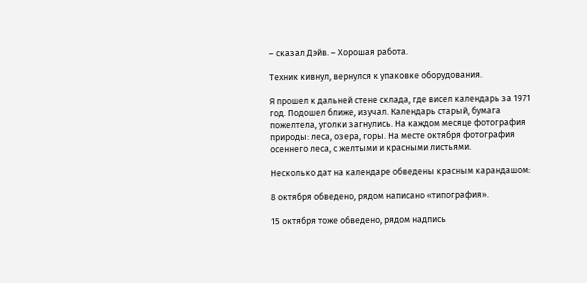– сказал Дэйв. – Хорошая работа.

Техник кивнул, вернулся к упаковке оборудования.

Я прошел к дальней стене склада, где висел календарь за 1971 год. Подошел ближе, изучал. Календарь старый, бумага пожелтела, уголки загнулись. На каждом месяце фотография природы: леса, озера, горы. На месте октября фотография осеннего леса, с желтыми и красными листьями.

Несколько дат на календаре обведены красным карандашом:

8 октября обведено, рядом написано «типография».

15 октября тоже обведено, рядом надпись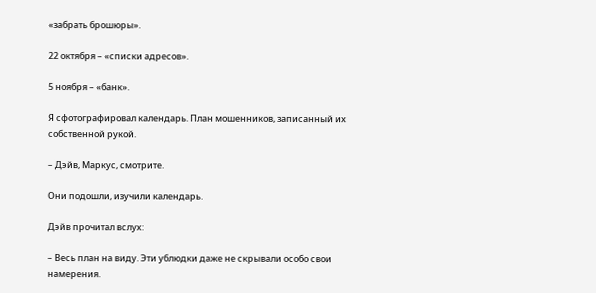«забрать брошюры».

22 октября – «списки адресов».

5 ноября – «банк».

Я сфотографировал календарь. План мошенников, записанный их собственной рукой.

– Дэйв, Маркус, смотрите.

Они подошли, изучили календарь.

Дэйв прочитал вслух:

– Весь план на виду. Эти ублюдки даже не скрывали особо свои намерения.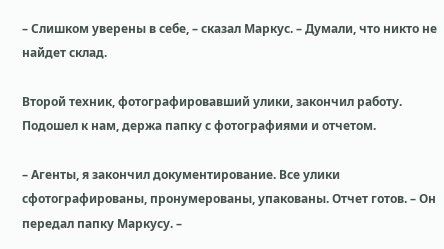– Слишком уверены в себе, – сказал Маркус. – Думали, что никто не найдет склад.

Второй техник, фотографировавший улики, закончил работу. Подошел к нам, держа папку с фотографиями и отчетом.

– Агенты, я закончил документирование. Все улики сфотографированы, пронумерованы, упакованы. Отчет готов. – Он передал папку Маркусу. –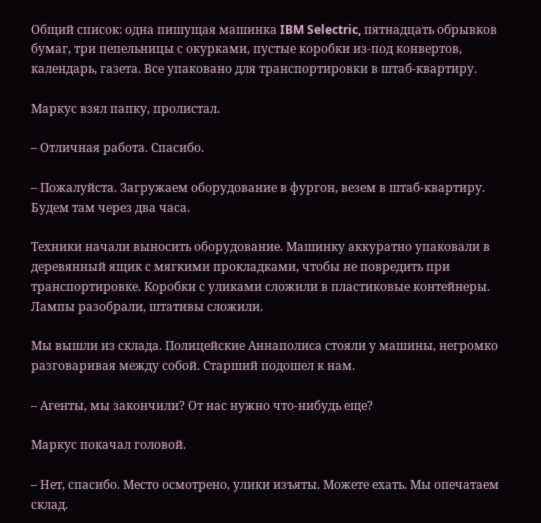Общий список: одна пишущая машинка IBM Selectric, пятнадцать обрывков бумаг, три пепельницы с окурками, пустые коробки из-под конвертов, календарь, газета. Все упаковано для транспортировки в штаб-квартиру.

Маркус взял папку, пролистал.

– Отличная работа. Спасибо.

– Пожалуйста. Загружаем оборудование в фургон, везем в штаб-квартиру. Будем там через два часа.

Техники начали выносить оборудование. Машинку аккуратно упаковали в деревянный ящик с мягкими прокладками, чтобы не повредить при транспортировке. Коробки с уликами сложили в пластиковые контейнеры. Лампы разобрали, штативы сложили.

Мы вышли из склада. Полицейские Аннаполиса стояли у машины, негромко разговаривая между собой. Старший подошел к нам.

– Агенты, мы закончили? От нас нужно что-нибудь еще?

Маркус покачал головой.

– Нет, спасибо. Место осмотрено, улики изъяты. Можете ехать. Мы опечатаем склад.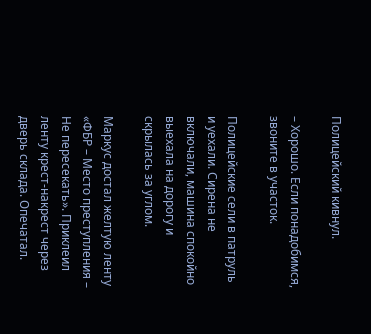Полицейский кивнул.

– Хорошо. Если понадобимся, звоните в участок.

Полицейские сели в патруль и уехали. Сирена не включали, машина спокойно выехала на дорогу и скрылась за углом.

Маркус достал желтую ленту «ФБР – Место преступления – Не пересекать». Приклеил ленту крест-накрест через дверь склада. Опечатал.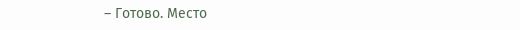– Готово. Место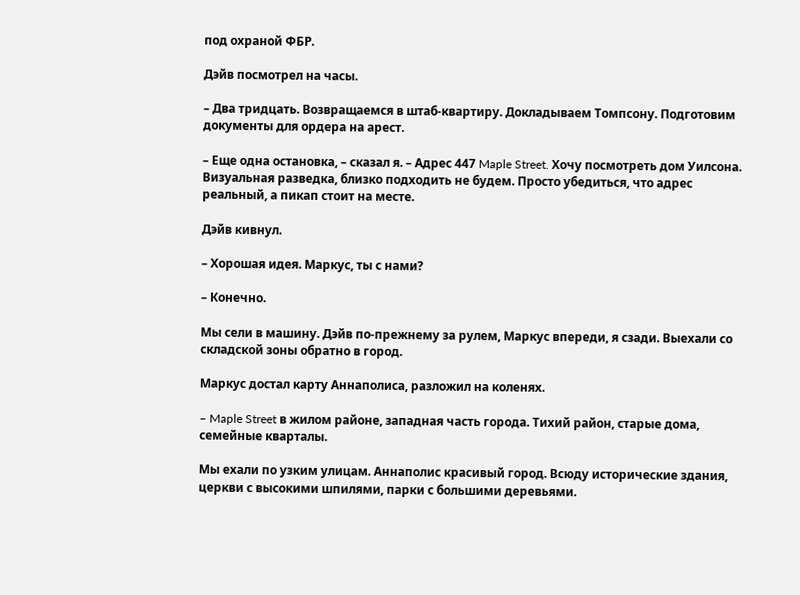под охраной ФБР.

Дэйв посмотрел на часы.

– Два тридцать. Возвращаемся в штаб-квартиру. Докладываем Томпсону. Подготовим документы для ордера на арест.

– Еще одна остановка, – сказал я. – Адрес 447 Maple Street. Хочу посмотреть дом Уилсона. Визуальная разведка, близко подходить не будем. Просто убедиться, что адрес реальный, а пикап стоит на месте.

Дэйв кивнул.

– Хорошая идея. Маркус, ты с нами?

– Конечно.

Мы сели в машину. Дэйв по-прежнему за рулем, Маркус впереди, я сзади. Выехали со складской зоны обратно в город.

Маркус достал карту Аннаполиса, разложил на коленях.

– Maple Street в жилом районе, западная часть города. Тихий район, старые дома, семейные кварталы.

Мы ехали по узким улицам. Аннаполис красивый город. Всюду исторические здания, церкви с высокими шпилями, парки с большими деревьями.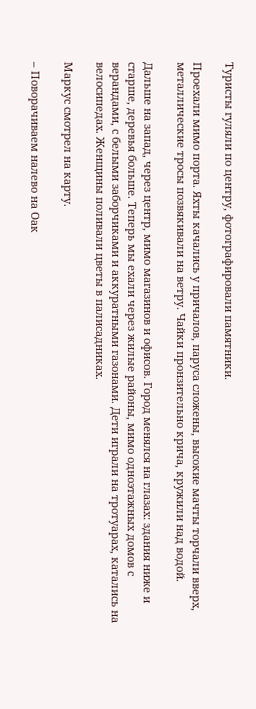Туристы гуляли по центру, фотографировали памятники.

Проехали мимо порта. Яхты качались у причалов, паруса сложены, высокие мачты торчали вверх, металлические тросы позвякивали на ветру. Чайки пронзительно крича, кружили над водой.

Дальше на запад, через центр, мимо магазинов и офисов. Город менялся на глазах: здания ниже и старше, деревья больше. Теперь мы ехали через жилые районы, мимо одноэтажных домов с верандами, с белыми заборчиками и аккуратными газонами. Дети играли на тротуарах, катались на велосипедах. Женщины поливали цветы в палисадниках.

Маркус смотрел на карту.

– Поворачиваем налево на Оак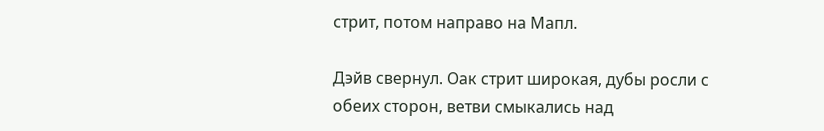стрит, потом направо на Мапл.

Дэйв свернул. Оак стрит широкая, дубы росли с обеих сторон, ветви смыкались над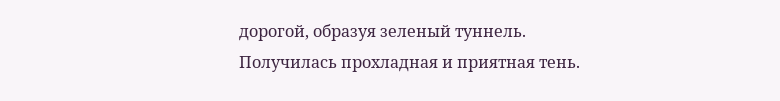дорогой, образуя зеленый туннель. Получилась прохладная и приятная тень.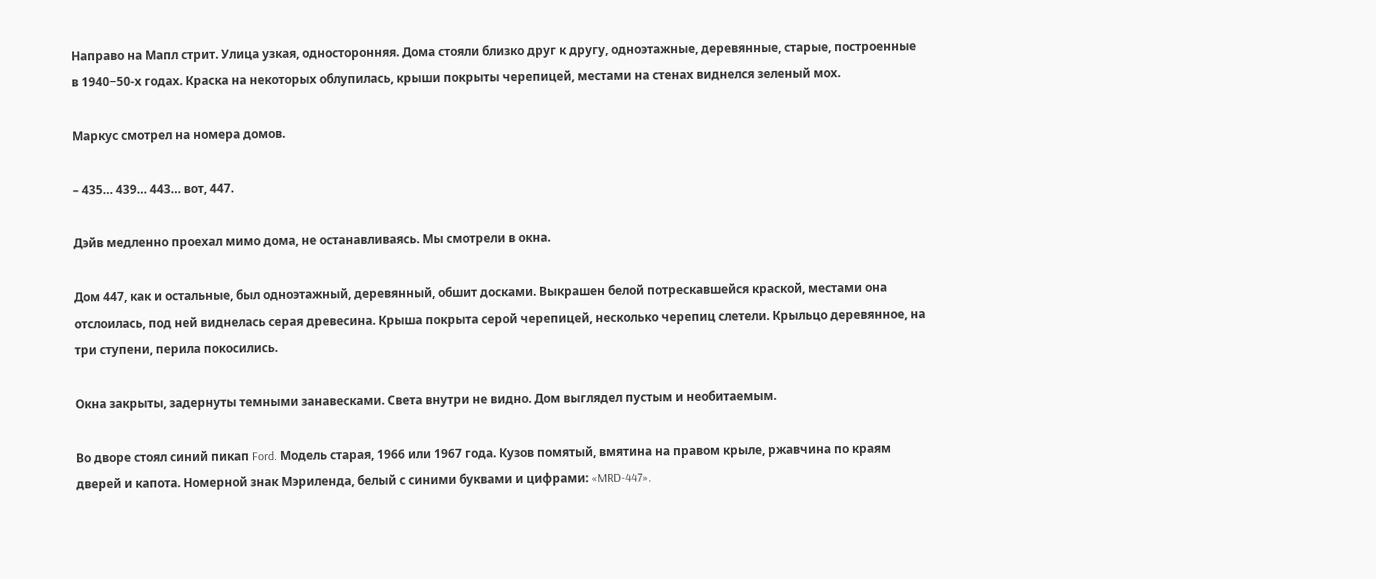Направо на Мапл стрит. Улица узкая, односторонняя. Дома стояли близко друг к другу, одноэтажные, деревянные, старые, построенные в 1940−50-х годах. Краска на некоторых облупилась, крыши покрыты черепицей, местами на стенах виднелся зеленый мох.

Маркус смотрел на номера домов.

– 435… 439… 443… вот, 447.

Дэйв медленно проехал мимо дома, не останавливаясь. Мы смотрели в окна.

Дом 447, как и остальные, был одноэтажный, деревянный, обшит досками. Выкрашен белой потрескавшейся краской, местами она отслоилась, под ней виднелась серая древесина. Крыша покрыта серой черепицей, несколько черепиц слетели. Крыльцо деревянное, на три ступени, перила покосились.

Окна закрыты, задернуты темными занавесками. Света внутри не видно. Дом выглядел пустым и необитаемым.

Во дворе стоял синий пикап Ford. Модель старая, 1966 или 1967 года. Кузов помятый, вмятина на правом крыле, ржавчина по краям дверей и капота. Номерной знак Мэриленда, белый с синими буквами и цифрами: «MRD-447».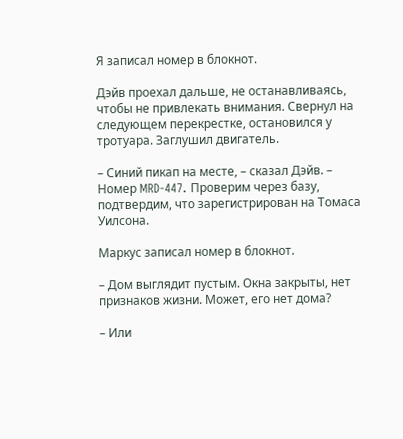Я записал номер в блокнот.

Дэйв проехал дальше, не останавливаясь, чтобы не привлекать внимания. Свернул на следующем перекрестке, остановился у тротуара. Заглушил двигатель.

– Синий пикап на месте, – сказал Дэйв. – Номер MRD-447. Проверим через базу, подтвердим, что зарегистрирован на Томаса Уилсона.

Маркус записал номер в блокнот.

– Дом выглядит пустым. Окна закрыты, нет признаков жизни. Может, его нет дома?

– Или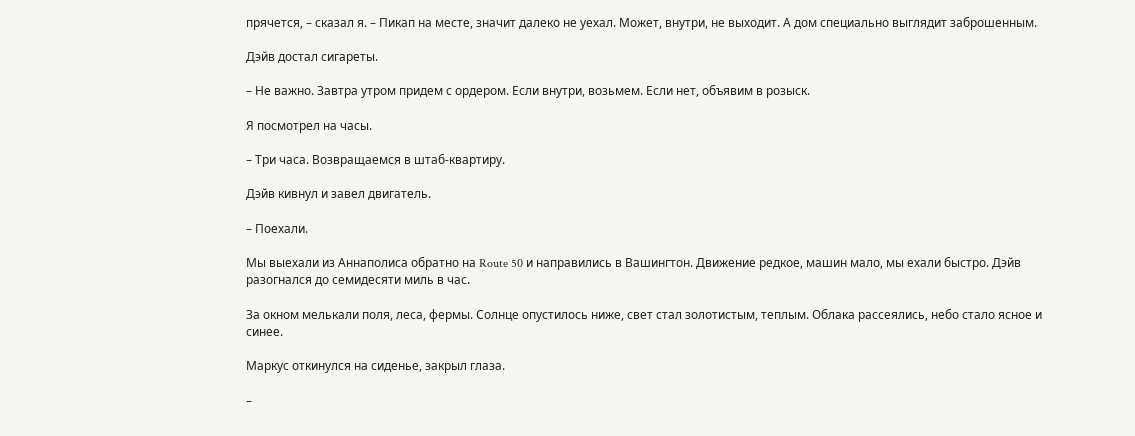прячется, – сказал я. – Пикап на месте, значит далеко не уехал. Может, внутри, не выходит. А дом специально выглядит заброшенным.

Дэйв достал сигареты.

– Не важно. Завтра утром придем с ордером. Если внутри, возьмем. Если нет, объявим в розыск.

Я посмотрел на часы.

– Три часа. Возвращаемся в штаб-квартиру.

Дэйв кивнул и завел двигатель.

– Поехали.

Мы выехали из Аннаполиса обратно на Route 50 и направились в Вашингтон. Движение редкое, машин мало, мы ехали быстро. Дэйв разогнался до семидесяти миль в час.

За окном мелькали поля, леса, фермы. Солнце опустилось ниже, свет стал золотистым, теплым. Облака рассеялись, небо стало ясное и синее.

Маркус откинулся на сиденье, закрыл глаза.

–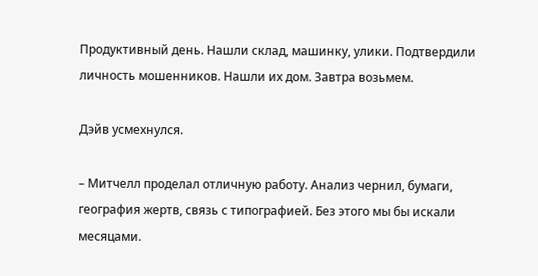Продуктивный день. Нашли склад, машинку, улики. Подтвердили личность мошенников. Нашли их дом. Завтра возьмем.

Дэйв усмехнулся.

– Митчелл проделал отличную работу. Анализ чернил, бумаги, география жертв, связь с типографией. Без этого мы бы искали месяцами.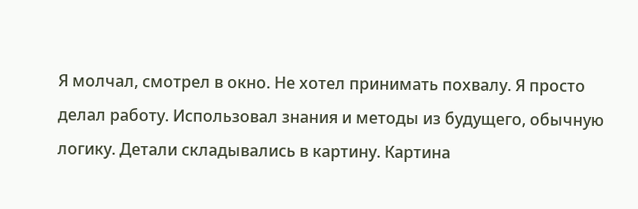Я молчал, смотрел в окно. Не хотел принимать похвалу. Я просто делал работу. Использовал знания и методы из будущего, обычную логику. Детали складывались в картину. Картина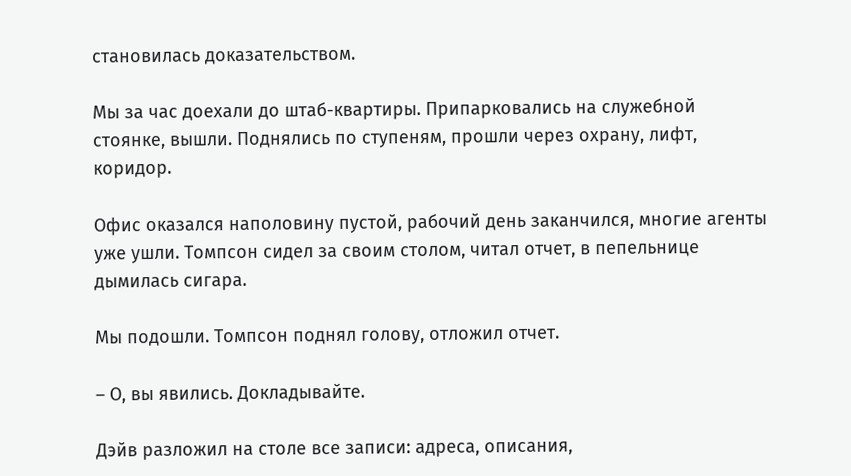становилась доказательством.

Мы за час доехали до штаб-квартиры. Припарковались на служебной стоянке, вышли. Поднялись по ступеням, прошли через охрану, лифт, коридор.

Офис оказался наполовину пустой, рабочий день заканчился, многие агенты уже ушли. Томпсон сидел за своим столом, читал отчет, в пепельнице дымилась сигара.

Мы подошли. Томпсон поднял голову, отложил отчет.

– О, вы явились. Докладывайте.

Дэйв разложил на столе все записи: адреса, описания,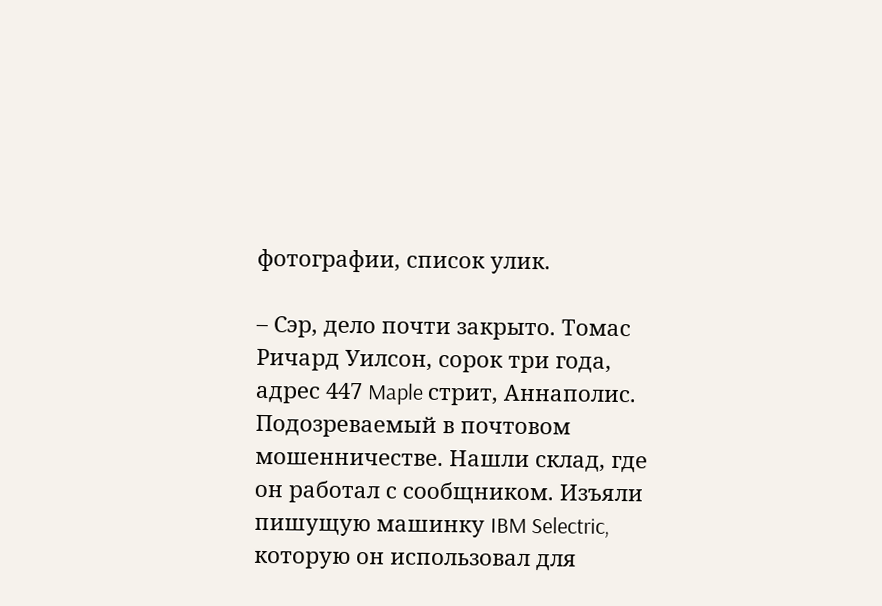фотографии, список улик.

– Сэр, дело почти закрыто. Томас Ричард Уилсон, сорок три года, адрес 447 Maple стрит, Аннаполис. Подозреваемый в почтовом мошенничестве. Нашли склад, где он работал с сообщником. Изъяли пишущую машинку IBM Selectric, которую он использовал для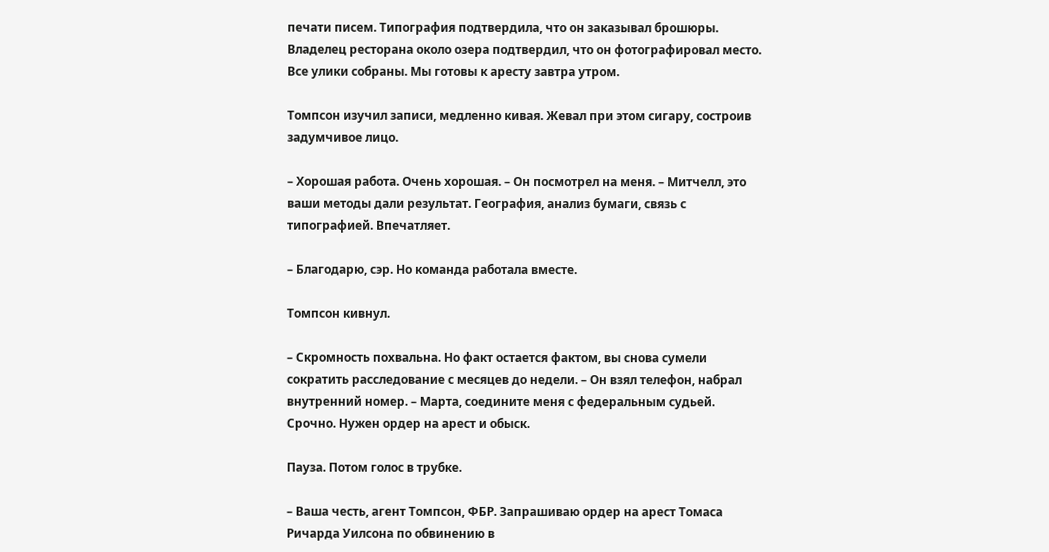печати писем. Типография подтвердила, что он заказывал брошюры. Владелец ресторана около озера подтвердил, что он фотографировал место. Все улики собраны. Мы готовы к аресту завтра утром.

Томпсон изучил записи, медленно кивая. Жевал при этом сигару, состроив задумчивое лицо.

– Хорошая работа. Очень хорошая. – Он посмотрел на меня. – Митчелл, это ваши методы дали результат. География, анализ бумаги, связь с типографией. Впечатляет.

– Благодарю, сэр. Но команда работала вместе.

Томпсон кивнул.

– Скромность похвальна. Но факт остается фактом, вы снова сумели сократить расследование с месяцев до недели. – Он взял телефон, набрал внутренний номер. – Марта, соедините меня с федеральным судьей. Срочно. Нужен ордер на арест и обыск.

Пауза. Потом голос в трубке.

– Ваша честь, агент Томпсон, ФБР. Запрашиваю ордер на арест Томаса Ричарда Уилсона по обвинению в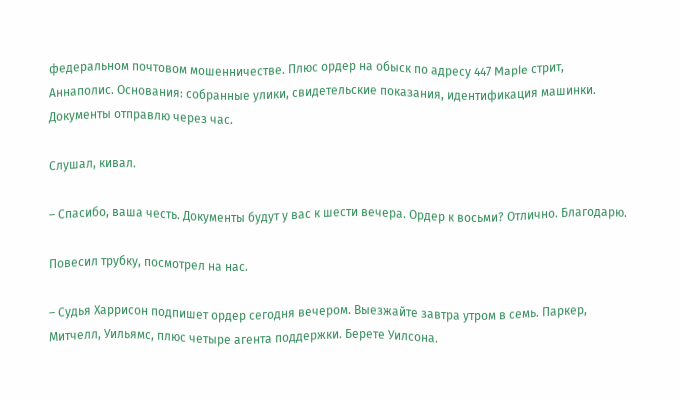федеральном почтовом мошенничестве. Плюс ордер на обыск по адресу 447 Maple стрит, Аннаполис. Основания: собранные улики, свидетельские показания, идентификация машинки. Документы отправлю через час.

Слушал, кивал.

– Спасибо, ваша честь. Документы будут у вас к шести вечера. Ордер к восьми? Отлично. Благодарю.

Повесил трубку, посмотрел на нас.

– Судья Харрисон подпишет ордер сегодня вечером. Выезжайте завтра утром в семь. Паркер, Митчелл, Уильямс, плюс четыре агента поддержки. Берете Уилсона.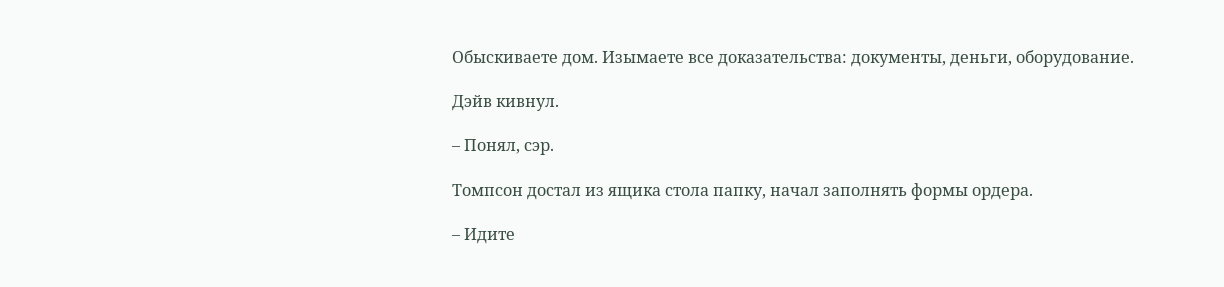Обыскиваете дом. Изымаете все доказательства: документы, деньги, оборудование.

Дэйв кивнул.

– Понял, сэр.

Томпсон достал из ящика стола папку, начал заполнять формы ордера.

– Идите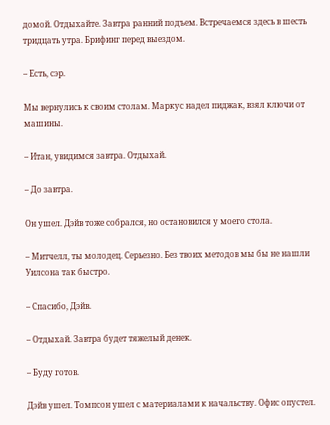домой. Отдыхайте. Завтра ранний подъем. Встречаемся здесь в шесть тридцать утра. Брифинг перед выездом.

– Есть, сэр.

Мы вернулись к своим столам. Маркус надел пиджак, взял ключи от машины.

– Итан, увидимся завтра. Отдыхай.

– До завтра.

Он ушел. Дэйв тоже собрался, но остановился у моего стола.

– Митчелл, ты молодец. Серьезно. Без твоих методов мы бы не нашли Уилсона так быстро.

– Спасибо, Дэйв.

– Отдыхай. Завтра будет тяжелый денек.

– Буду готов.

Дэйв ушел. Томпсон ушел с материалами к начальству. Офис опустел.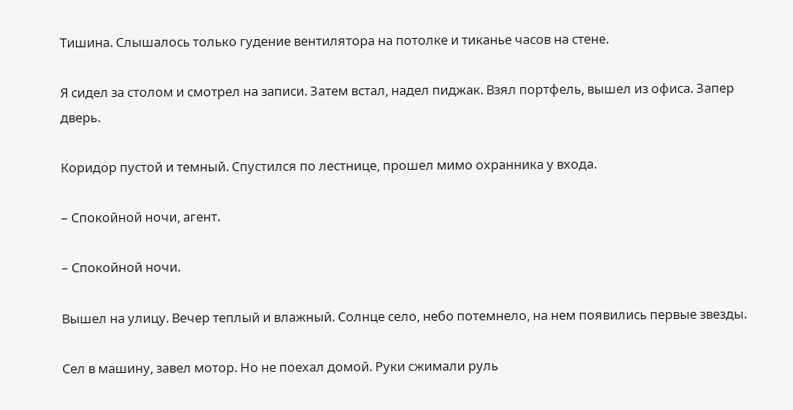Тишина. Слышалось только гудение вентилятора на потолке и тиканье часов на стене.

Я сидел за столом и смотрел на записи. Затем встал, надел пиджак. Взял портфель, вышел из офиса. Запер дверь.

Коридор пустой и темный. Спустился по лестнице, прошел мимо охранника у входа.

– Спокойной ночи, агент.

– Спокойной ночи.

Вышел на улицу. Вечер теплый и влажный. Солнце село, небо потемнело, на нем появились первые звезды.

Сел в машину, завел мотор. Но не поехал домой. Руки сжимали руль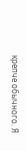крепче обычного. Я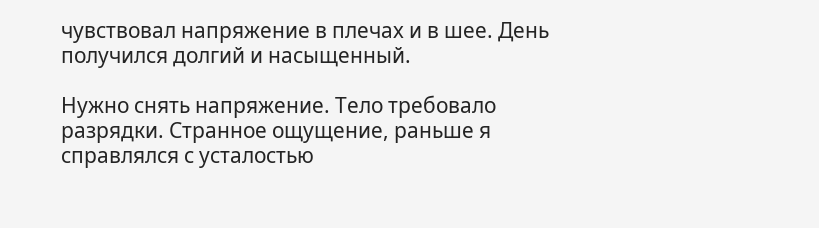чувствовал напряжение в плечах и в шее. День получился долгий и насыщенный.

Нужно снять напряжение. Тело требовало разрядки. Странное ощущение, раньше я справлялся с усталостью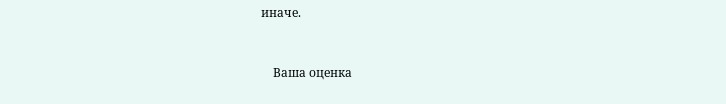иначе.


    Ваша оценка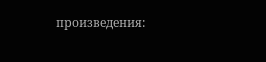произведения: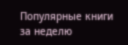Популярные книги за неделю